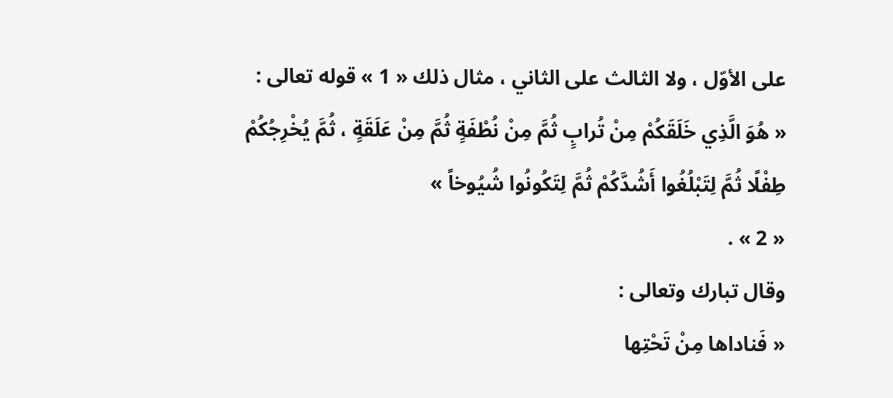على الأوّل ، ولا الثالث على الثاني ، مثال ذلك « 1 » قوله تعالى :
« هُوَ الَّذِي خَلَقَكُمْ مِنْ تُرابٍ ثُمَّ مِنْ نُطْفَةٍ ثُمَّ مِنْ عَلَقَةٍ ، ثُمَّ يُخْرِجُكُمْ طِفْلًا ثُمَّ لِتَبْلُغُوا أَشُدَّكُمْ ثُمَّ لِتَكُونُوا شُيُوخاً »
« 2 » .
وقال تبارك وتعالى :
« فَناداها مِنْ تَحْتِها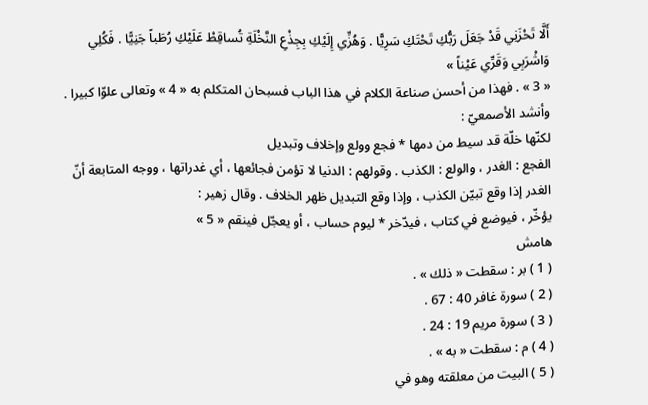أَلَّا تَحْزَنِي قَدْ جَعَلَ رَبُّكِ تَحْتَكِ سَرِيًّا . وَهُزِّي إِلَيْكِ بِجِذْعِ النَّخْلَةِ تُساقِطْ عَلَيْكِ رُطَباً جَنِيًّا . فَكُلِي وَاشْرَبِي وَقَرِّي عَيْناً »
« 3 » . فهذا من أحسن صناعة الكلام في هذا الباب فسبحان المتكلم به « 4 » وتعالى علوّا كبيرا . وأنشد الأصمعيّ :
لكنّها خلّة قد سيط من دمها * فجع وولع وإخلاف وتبديل
الفجع : الغدر ، والولع : الكذب . وقولهم : الدنيا لا تؤمن فجائعها ، أي غدراتها ، ووجه المتابعة أنّ الغدر إذا وقع تبيّن الكذب ، وإذا وقع التبديل ظهر الخلاف . وقال زهير :
يؤخّر ، فيوضع في كتاب ، فيدّخر * ليوم حساب ، أو يعجّل فينقم « 5 »
هامش
( 1 ) بر : سقطت « ذلك » .
( 2 ) سورة غافر 40 : 67 .
( 3 ) سورة مريم 19 : 24 .
( 4 ) م : سقطت « به » .
( 5 ) البيت من معلقته وهو في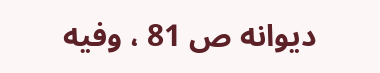ديوانه ص 81 ، وفيه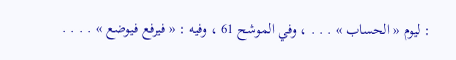: ليوم « الحساب » . . . ، وفي الموشح 61 ، وفيه : « فيرفع فيوضع » . . . .